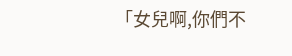「女兒啊,你們不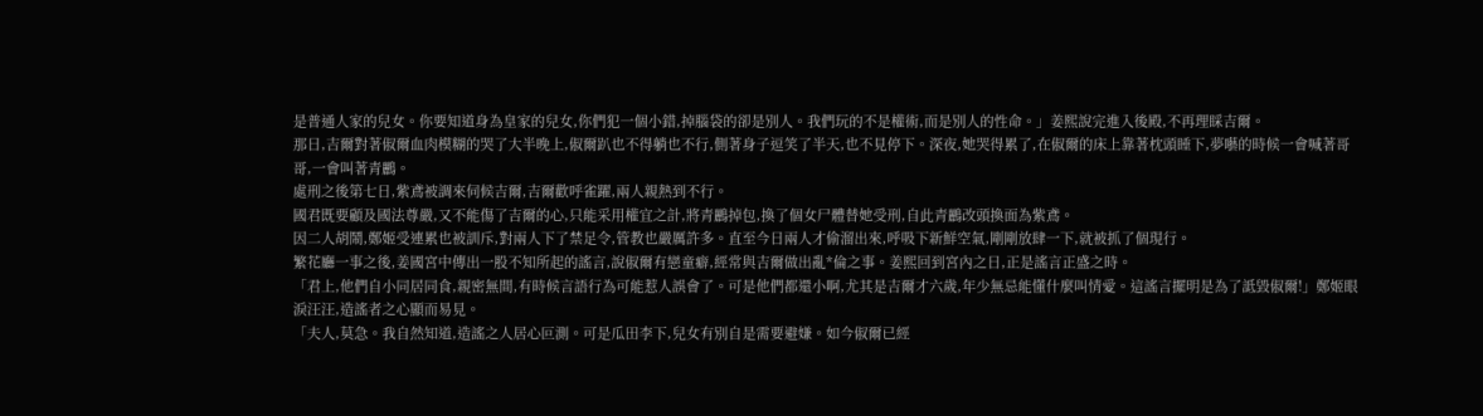是普通人家的兒女。你要知道身為皇家的兒女,你們犯一個小錯,掉腦袋的卻是別人。我們玩的不是權術,而是別人的性命。」姜熙說完進入後殿,不再理睬吉爾。
那日,吉爾對著俶爾血肉模糊的哭了大半晚上,俶爾趴也不得躺也不行,側著身子逗笑了半天,也不見停下。深夜,她哭得累了,在俶爾的床上靠著枕頭睡下,夢囈的時候一會喊著哥哥,一會叫著青鸝。
處刑之後第七日,紫鳶被調來伺候吉爾,吉爾歡呼雀躍,兩人親熱到不行。
國君既要顧及國法尊嚴,又不能傷了吉爾的心,只能采用權宜之計,將青鸝掉包,換了個女尸體替她受刑,自此青鸝改頭換面為紫鳶。
因二人胡鬧,鄭姬受連累也被訓斥,對兩人下了禁足令,管教也嚴厲許多。直至今日兩人才偷溜出來,呼吸下新鮮空氣,剛剛放肆一下,就被抓了個現行。
繁花廳一事之後,姜國宮中傳出一股不知所起的謠言,說俶爾有戀童癖,經常與吉爾做出亂*倫之事。姜熙回到宮內之日,正是謠言正盛之時。
「君上,他們自小同居同食,親密無間,有時候言語行為可能惹人誤會了。可是他們都還小啊,尤其是吉爾才六歲,年少無忌能懂什麼叫情愛。這謠言擺明是為了詆毀俶爾!」鄭姬眼淚汪汪,造謠者之心顯而易見。
「夫人,莫急。我自然知道,造謠之人居心叵測。可是瓜田李下,兒女有別自是需要避嫌。如今俶爾已經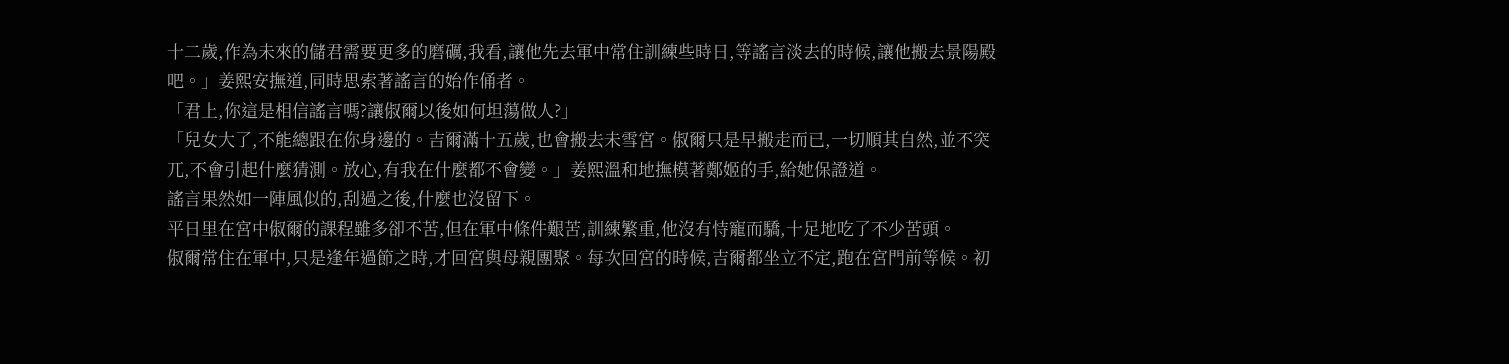十二歲,作為未來的儲君需要更多的磨礪,我看,讓他先去軍中常住訓練些時日,等謠言淡去的時候,讓他搬去景陽殿吧。」姜熙安撫道,同時思索著謠言的始作俑者。
「君上,你這是相信謠言嗎?讓俶爾以後如何坦蕩做人?」
「兒女大了,不能總跟在你身邊的。吉爾滿十五歲,也會搬去未雪宮。俶爾只是早搬走而已,一切順其自然,並不突兀,不會引起什麼猜測。放心,有我在什麼都不會變。」姜熙溫和地撫模著鄭姬的手,給她保證道。
謠言果然如一陣風似的,刮過之後,什麼也沒留下。
平日里在宮中俶爾的課程雖多卻不苦,但在軍中條件艱苦,訓練繁重,他沒有恃寵而驕,十足地吃了不少苦頭。
俶爾常住在軍中,只是逢年過節之時,才回宮與母親團聚。每次回宮的時候,吉爾都坐立不定,跑在宮門前等候。初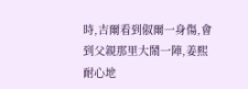時,吉爾看到俶爾一身傷,會到父親那里大鬧一陣,姜熙耐心地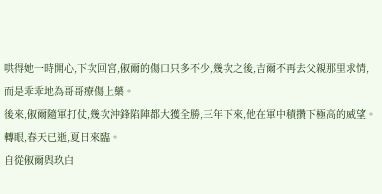哄得她一時開心,下次回宮,俶爾的傷口只多不少,幾次之後,吉爾不再去父親那里求情,而是乖乖地為哥哥療傷上藥。
後來,俶爾隨軍打仗,幾次沖鋒陷陣都大獲全勝,三年下來,他在軍中積攢下極高的威望。
轉眼,春天已逝,夏日來臨。
自從俶爾與玖白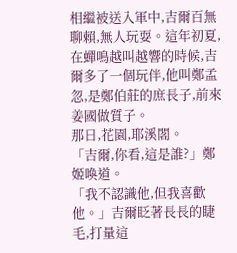相繼被送入軍中,吉爾百無聊賴,無人玩耍。這年初夏,在蟬鳴越叫越響的時候,吉爾多了一個玩伴,他叫鄭孟忽,是鄭伯莊的庶長子,前來姜國做質子。
那日,花園,耶溪閣。
「吉爾,你看,這是誰?」鄭姬喚道。
「我不認識他,但我喜歡他。」吉爾眨著長長的睫毛,打量這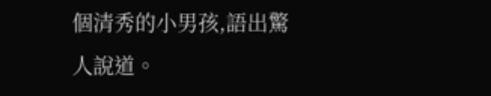個清秀的小男孩,語出驚人說道。